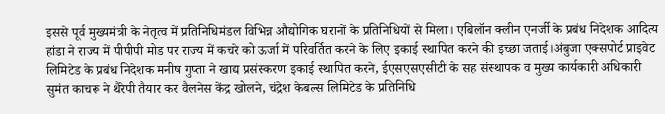इससे पूर्व मुख्यमंत्री के नेतृत्व में प्रतिनिधिमंडल विभिन्न औद्योगिक घरानों के प्रतिनिधियों से मिला। एबिलॉन क्लीन एनर्जी के प्रबंध निदेशक आदित्य हांडा ने राज्य में पीपीपी मोड पर राज्य में कचरे को ऊर्जा में परिवर्तित करने के लिए इकाई स्थापित करने की इच्छा जताई।अंबुजा एक्सपोर्ट प्राइवेट लिमिटेड के प्रबंध निदेशक मनीष गुप्ता ने खाद्य प्रसंस्करण इकाई स्थापित करने, ईएसएसएसीटी के सह संस्थापक व मुख्य कार्यकारी अधिकारी सुमंत काचरू ने थैरेपी तैयार कर वैलनेस केंद्र खोलने, चंद्रेश केबल्स लिमिटेड के प्रतिनिधि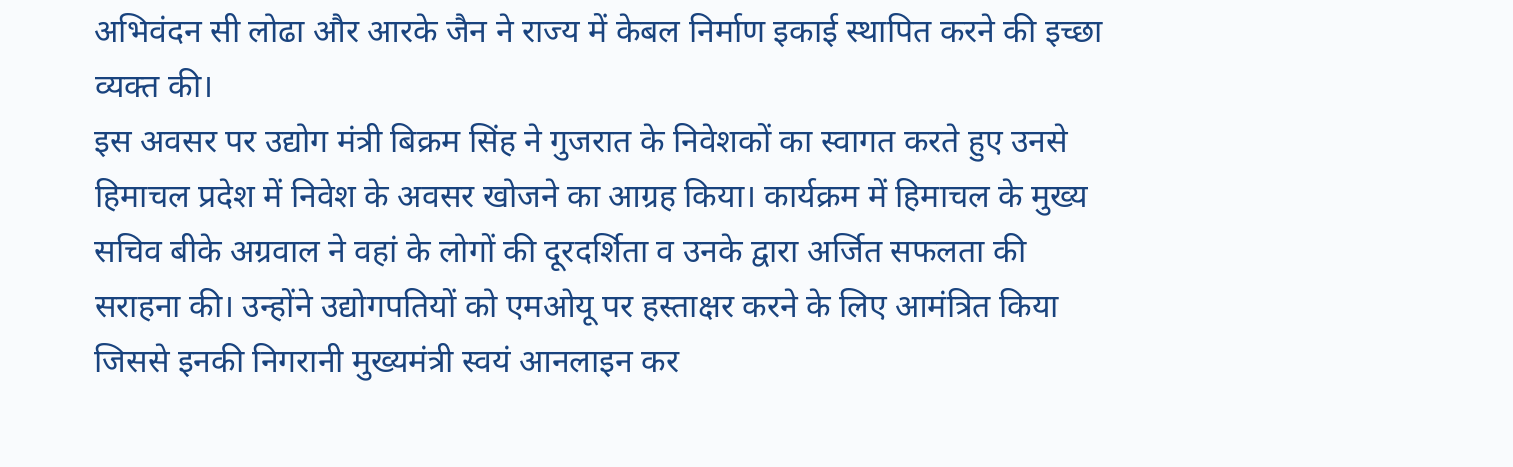अभिवंदन सी लोढा और आरके जैन ने राज्य में केबल निर्माण इकाई स्थापित करने की इच्छा व्यक्त की।
इस अवसर पर उद्योग मंत्री बिक्रम सिंह ने गुजरात के निवेशकों का स्वागत करते हुए उनसे हिमाचल प्रदेश में निवेश के अवसर खोजने का आग्रह किया। कार्यक्रम में हिमाचल के मुख्य सचिव बीके अग्रवाल ने वहां के लोगों की दूरदर्शिता व उनके द्वारा अर्जित सफलता की सराहना की। उन्होंने उद्योगपतियों को एमओयू पर हस्ताक्षर करने के लिए आमंत्रित किया जिससे इनकी निगरानी मुख्यमंत्री स्वयं आनलाइन कर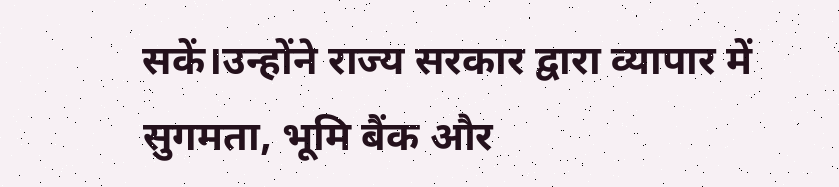सकें।उन्होंने राज्य सरकार द्वारा व्यापार में सुगमता, भूमि बैंक और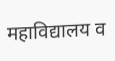महाविद्यालय व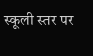स्कूली स्तर पर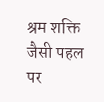श्रम शक्ति जैसी पहल पर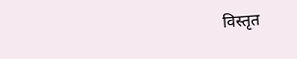विस्तृत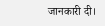जानकारी दी।